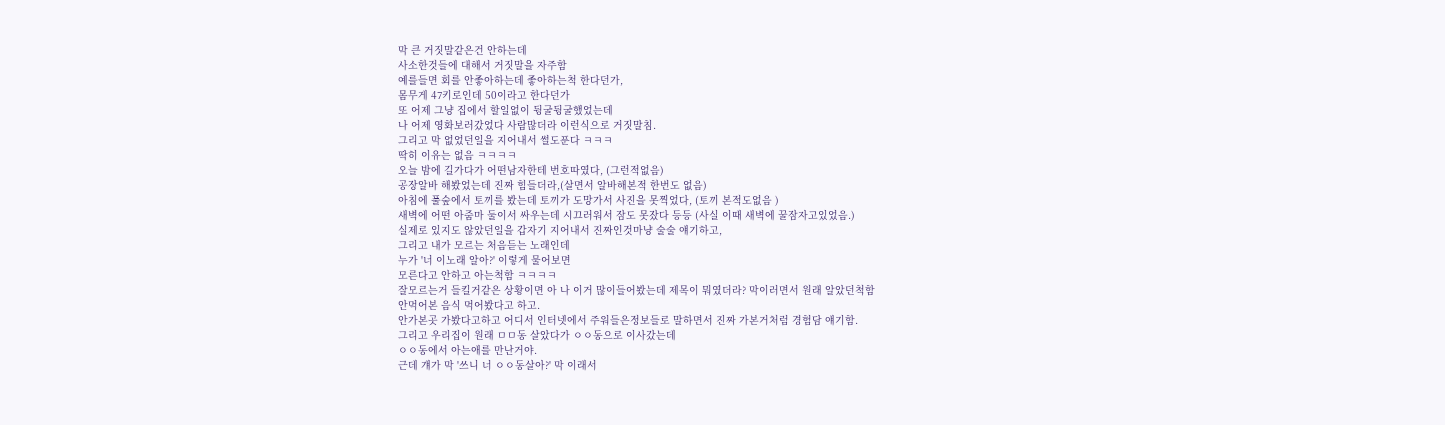막 큰 거짓말같은건 안하는데
사소한것들에 대해서 거짓말을 자주함
예를들면 회를 안좋아하는데 좋아하는척 한다던가,
몸무게 47키로인데 50이라고 한다던가
또 어제 그냥 집에서 할일없이 뒹굴뒹굴했었는데
나 어제 영화보러갔었다 사람많더라 이런식으로 거짓말침.
그리고 막 없었던일을 지어내서 썰도푼다 ㅋㅋㅋ
딱히 이유는 없음 ㅋㅋㅋㅋ
오늘 밤에 길가다가 어떤남자한테 번호따였다, (그런적없음)
공장알바 해봤었는데 진짜 힘들더라,(살면서 알바해본적 한번도 없음)
아침에 풀숲에서 토끼를 봤는데 토끼가 도망가서 사진을 못찍었다, (토끼 본적도없음 )
새벽에 어떤 아줌마 둘이서 싸우는데 시끄러워서 잠도 못잤다 등등 (사실 이때 새벽에 꿀잠자고있었음.)
실제로 있지도 않았던일을 갑자기 지어내서 진짜인것마냥 술술 얘기하고,
그리고 내가 모르는 처음듣는 노래인데
누가 '너 이노래 알아?' 이렇게 물어보면
모른다고 안하고 아는척함 ㅋㅋㅋㅋ
잘모르는거 들킬거같은 상황이면 아 나 이거 많이들어봤는데 제목이 뭐였더라? 막이러면서 원래 알았던척함
안먹어본 음식 먹어봤다고 하고.
안가본곳 가봤다고하고 어디서 인터넷에서 주워들은정보들로 말하면서 진짜 가본거처럼 경험담 얘기함.
그리고 우리집이 원래 ㅁㅁ동 살았다가 ㅇㅇ동으로 이사갔는데
ㅇㅇ동에서 아는애를 만난거야.
근데 걔가 막 '쓰니 너 ㅇㅇ동살아?' 막 이래서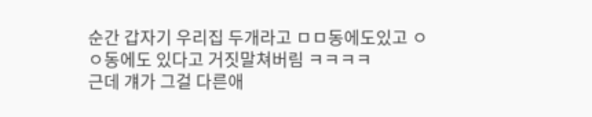순간 갑자기 우리집 두개라고 ㅁㅁ동에도있고 ㅇㅇ동에도 있다고 거짓말쳐버림 ㅋㅋㅋㅋ
근데 걔가 그걸 다른애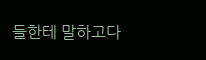들한테 말하고다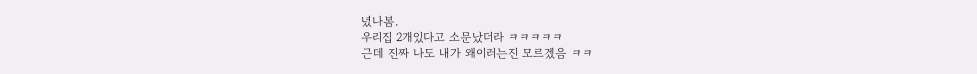녔나봄.
우리집 2개있다고 소문났더라 ㅋㅋㅋㅋㅋ
근데 진짜 나도 내가 왜이러는진 모르겠음 ㅋㅋ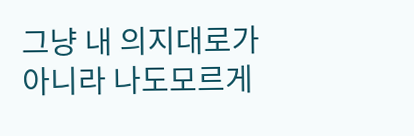그냥 내 의지대로가 아니라 나도모르게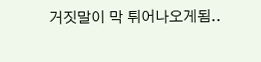거짓말이 막 튀어나오게됨..